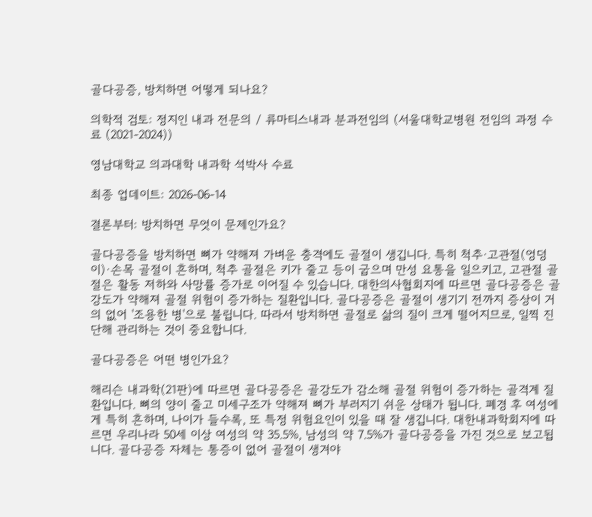골다공증, 방치하면 어떻게 되나요?

의학적 검토: 정지인 내과 전문의 / 류마티스내과 분과전임의 (서울대학교병원 전임의 과정 수료 (2021-2024))

영남대학교 의과대학 내과학 석박사 수료

최종 업데이트: 2026-06-14

결론부터: 방치하면 무엇이 문제인가요?

골다공증을 방치하면 뼈가 약해져 가벼운 충격에도 골절이 생깁니다. 특히 척추·고관절(엉덩이)·손목 골절이 흔하며, 척추 골절은 키가 줄고 등이 굽으며 만성 요통을 일으키고, 고관절 골절은 활동 저하와 사망률 증가로 이어질 수 있습니다. 대한의사협회지에 따르면 골다공증은 골강도가 약해져 골절 위험이 증가하는 질환입니다. 골다공증은 골절이 생기기 전까지 증상이 거의 없어 '조용한 병'으로 불립니다. 따라서 방치하면 골절로 삶의 질이 크게 떨어지므로, 일찍 진단해 관리하는 것이 중요합니다.

골다공증은 어떤 병인가요?

해리슨 내과학(21판)에 따르면 골다공증은 골강도가 감소해 골절 위험이 증가하는 골격계 질환입니다. 뼈의 양이 줄고 미세구조가 약해져 뼈가 부러지기 쉬운 상태가 됩니다. 폐경 후 여성에게 특히 흔하며, 나이가 들수록, 또 특정 위험요인이 있을 때 잘 생깁니다. 대한내과학회지에 따르면 우리나라 50세 이상 여성의 약 35.5%, 남성의 약 7.5%가 골다공증을 가진 것으로 보고됩니다. 골다공증 자체는 통증이 없어 골절이 생겨야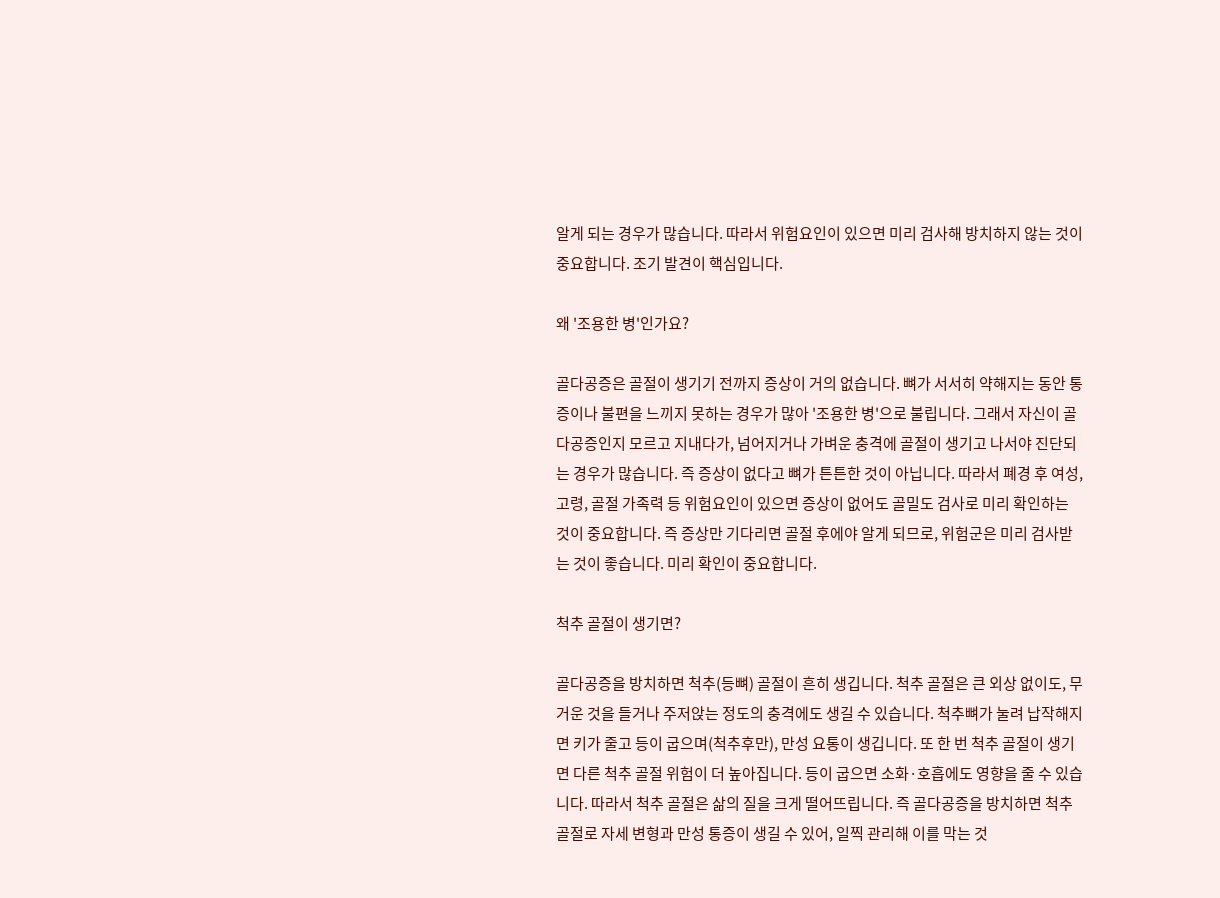알게 되는 경우가 많습니다. 따라서 위험요인이 있으면 미리 검사해 방치하지 않는 것이 중요합니다. 조기 발견이 핵심입니다.

왜 '조용한 병'인가요?

골다공증은 골절이 생기기 전까지 증상이 거의 없습니다. 뼈가 서서히 약해지는 동안 통증이나 불편을 느끼지 못하는 경우가 많아 '조용한 병'으로 불립니다. 그래서 자신이 골다공증인지 모르고 지내다가, 넘어지거나 가벼운 충격에 골절이 생기고 나서야 진단되는 경우가 많습니다. 즉 증상이 없다고 뼈가 튼튼한 것이 아닙니다. 따라서 폐경 후 여성, 고령, 골절 가족력 등 위험요인이 있으면 증상이 없어도 골밀도 검사로 미리 확인하는 것이 중요합니다. 즉 증상만 기다리면 골절 후에야 알게 되므로, 위험군은 미리 검사받는 것이 좋습니다. 미리 확인이 중요합니다.

척추 골절이 생기면?

골다공증을 방치하면 척추(등뼈) 골절이 흔히 생깁니다. 척추 골절은 큰 외상 없이도, 무거운 것을 들거나 주저앉는 정도의 충격에도 생길 수 있습니다. 척추뼈가 눌려 납작해지면 키가 줄고 등이 굽으며(척추후만), 만성 요통이 생깁니다. 또 한 번 척추 골절이 생기면 다른 척추 골절 위험이 더 높아집니다. 등이 굽으면 소화·호흡에도 영향을 줄 수 있습니다. 따라서 척추 골절은 삶의 질을 크게 떨어뜨립니다. 즉 골다공증을 방치하면 척추 골절로 자세 변형과 만성 통증이 생길 수 있어, 일찍 관리해 이를 막는 것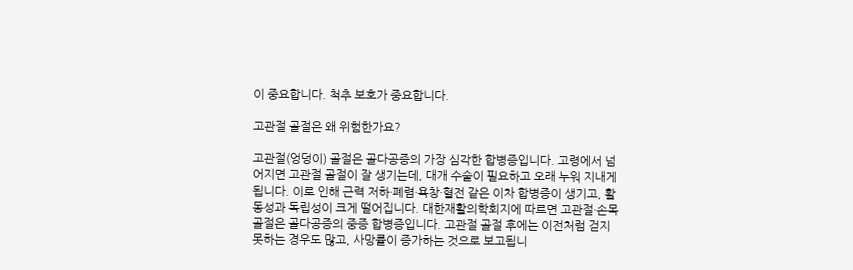이 중요합니다. 척추 보호가 중요합니다.

고관절 골절은 왜 위험한가요?

고관절(엉덩이) 골절은 골다공증의 가장 심각한 합병증입니다. 고령에서 넘어지면 고관절 골절이 잘 생기는데, 대개 수술이 필요하고 오래 누워 지내게 됩니다. 이로 인해 근력 저하·폐렴·욕창·혈전 같은 이차 합병증이 생기고, 활동성과 독립성이 크게 떨어집니다. 대한재활의학회지에 따르면 고관절·손목 골절은 골다공증의 중증 합병증입니다. 고관절 골절 후에는 이전처럼 걷지 못하는 경우도 많고, 사망률이 증가하는 것으로 보고됩니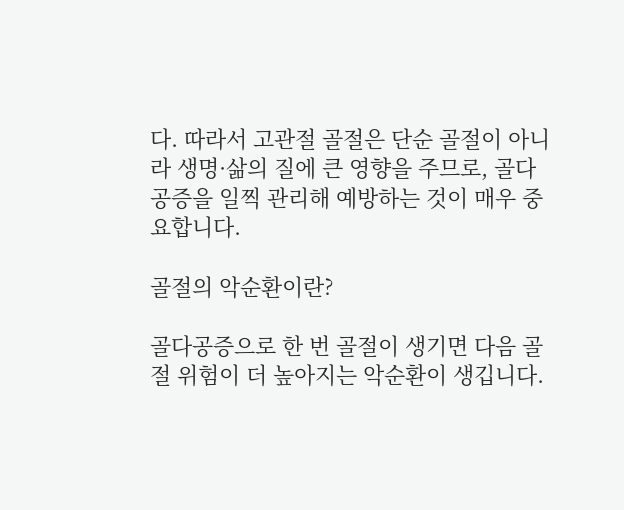다. 따라서 고관절 골절은 단순 골절이 아니라 생명·삶의 질에 큰 영향을 주므로, 골다공증을 일찍 관리해 예방하는 것이 매우 중요합니다.

골절의 악순환이란?

골다공증으로 한 번 골절이 생기면 다음 골절 위험이 더 높아지는 악순환이 생깁니다.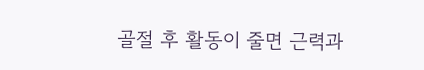골절 후 활동이 줄면 근력과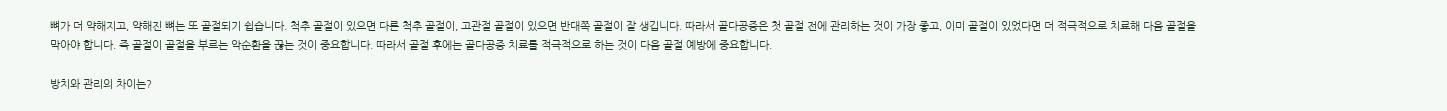뼈가 더 약해지고, 약해진 뼈는 또 골절되기 쉽습니다. 척추 골절이 있으면 다른 척추 골절이, 고관절 골절이 있으면 반대쪽 골절이 잘 생깁니다. 따라서 골다공증은 첫 골절 전에 관리하는 것이 가장 좋고, 이미 골절이 있었다면 더 적극적으로 치료해 다음 골절을 막아야 합니다. 즉 골절이 골절을 부르는 악순환을 끊는 것이 중요합니다. 따라서 골절 후에는 골다공증 치료를 적극적으로 하는 것이 다음 골절 예방에 중요합니다.

방치와 관리의 차이는?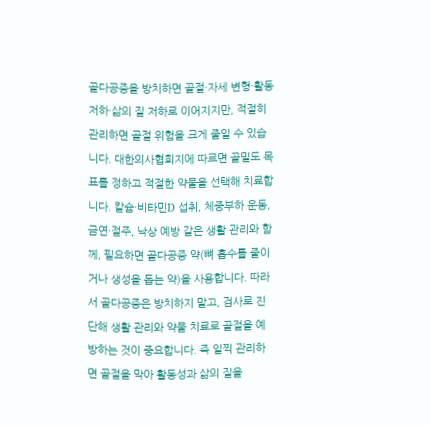골다공증을 방치하면 골절·자세 변형·활동 저하·삶의 질 저하로 이어지지만, 적절히 관리하면 골절 위험을 크게 줄일 수 있습니다. 대한의사협회지에 따르면 골밀도 목표를 정하고 적절한 약물을 선택해 치료합니다. 칼슘·비타민D 섭취, 체중부하 운동, 금연·절주, 낙상 예방 같은 생활 관리와 함께, 필요하면 골다공증 약(뼈 흡수를 줄이거나 생성을 돕는 약)을 사용합니다. 따라서 골다공증은 방치하지 말고, 검사로 진단해 생활 관리와 약물 치료로 골절을 예방하는 것이 중요합니다. 즉 일찍 관리하면 골절을 막아 활동성과 삶의 질을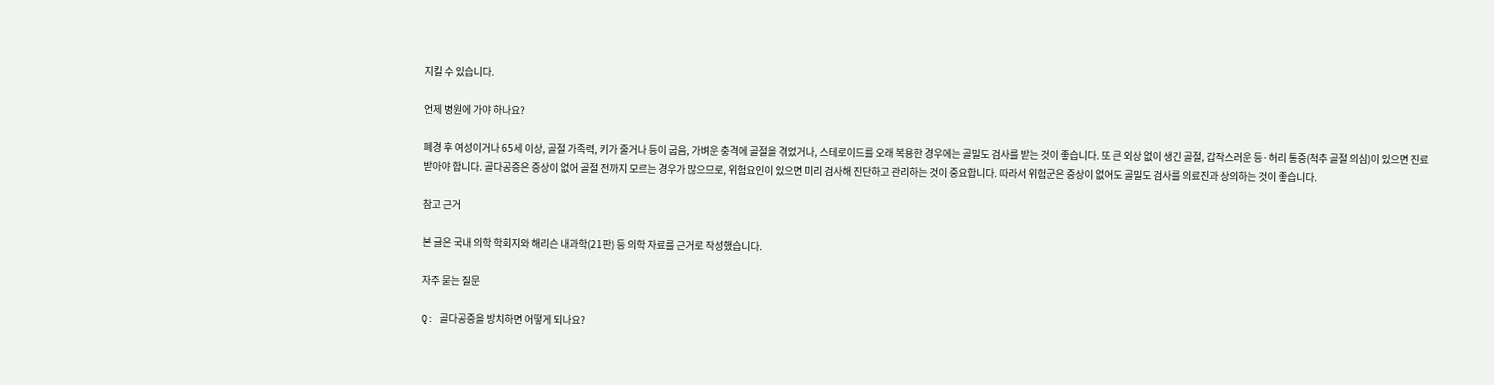지킬 수 있습니다.

언제 병원에 가야 하나요?

폐경 후 여성이거나 65세 이상, 골절 가족력, 키가 줄거나 등이 굽음, 가벼운 충격에 골절을 겪었거나, 스테로이드를 오래 복용한 경우에는 골밀도 검사를 받는 것이 좋습니다. 또 큰 외상 없이 생긴 골절, 갑작스러운 등·허리 통증(척추 골절 의심)이 있으면 진료받아야 합니다. 골다공증은 증상이 없어 골절 전까지 모르는 경우가 많으므로, 위험요인이 있으면 미리 검사해 진단하고 관리하는 것이 중요합니다. 따라서 위험군은 증상이 없어도 골밀도 검사를 의료진과 상의하는 것이 좋습니다.

참고 근거

본 글은 국내 의학 학회지와 해리슨 내과학(21판) 등 의학 자료를 근거로 작성했습니다.

자주 묻는 질문

Q: 골다공증을 방치하면 어떻게 되나요?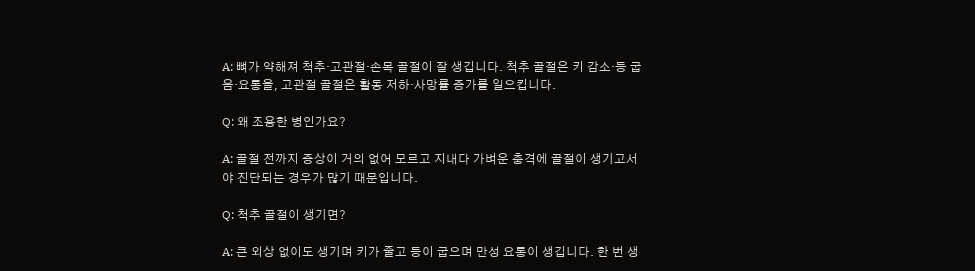A: 뼈가 약해져 척추·고관절·손목 골절이 잘 생깁니다. 척추 골절은 키 감소·등 굽음·요통을, 고관절 골절은 활동 저하·사망률 증가를 일으킵니다.

Q: 왜 조용한 병인가요?

A: 골절 전까지 증상이 거의 없어 모르고 지내다 가벼운 충격에 골절이 생기고서야 진단되는 경우가 많기 때문입니다.

Q: 척추 골절이 생기면?

A: 큰 외상 없이도 생기며 키가 줄고 등이 굽으며 만성 요통이 생깁니다. 한 번 생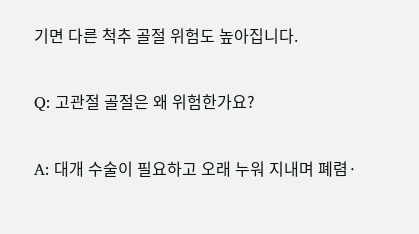기면 다른 척추 골절 위험도 높아집니다.

Q: 고관절 골절은 왜 위험한가요?

A: 대개 수술이 필요하고 오래 누워 지내며 폐렴·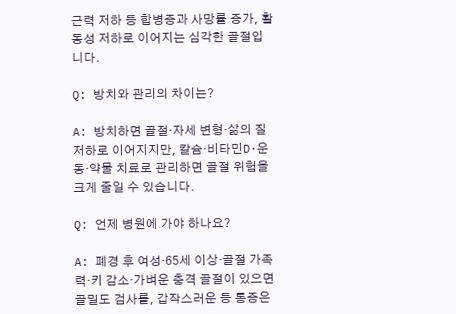근력 저하 등 합병증과 사망률 증가, 활동성 저하로 이어지는 심각한 골절입니다.

Q: 방치와 관리의 차이는?

A: 방치하면 골절·자세 변형·삶의 질 저하로 이어지지만, 칼슘·비타민D·운동·약물 치료로 관리하면 골절 위험을 크게 줄일 수 있습니다.

Q: 언제 병원에 가야 하나요?

A: 폐경 후 여성·65세 이상·골절 가족력·키 감소·가벼운 충격 골절이 있으면 골밀도 검사를, 갑작스러운 등 통증은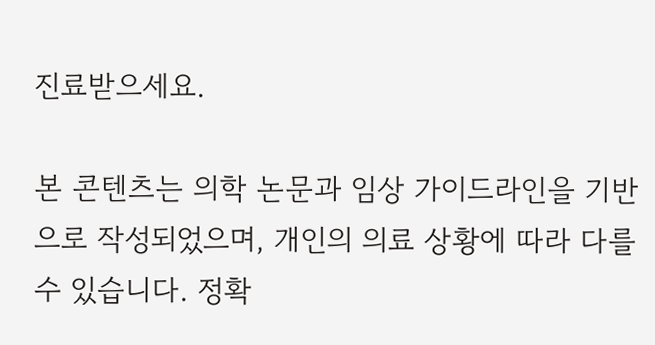진료받으세요.

본 콘텐츠는 의학 논문과 임상 가이드라인을 기반으로 작성되었으며, 개인의 의료 상황에 따라 다를 수 있습니다. 정확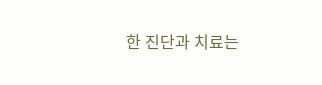한 진단과 치료는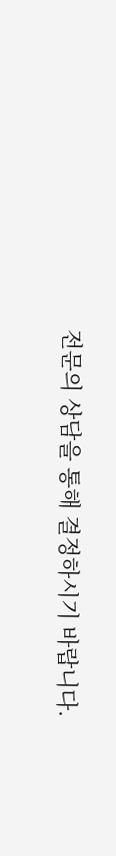전문의 상담을 통해 결정하시기 바랍니다.